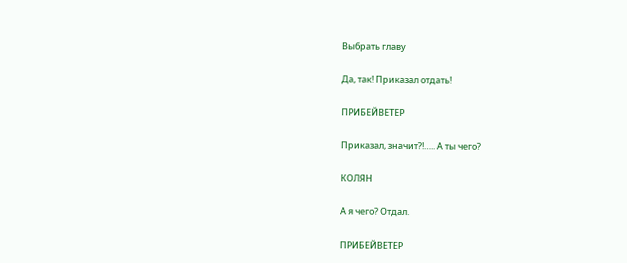Выбрать главу

Да, так! Приказал отдать!

ПРИБЕЙВЕТЕР

Приказал, значит?!….. А ты чего?

КОЛЯН

А я чего? Отдал.

ПРИБЕЙВЕТЕР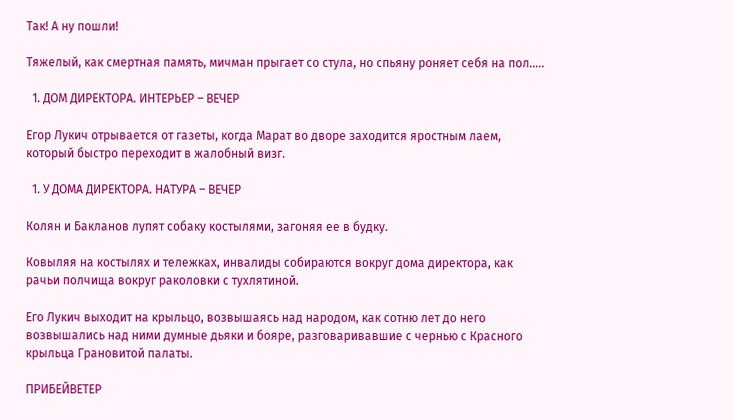Так! А ну пошли!

Тяжелый, как смертная память, мичман прыгает со стула, но спьяну роняет себя на пол…..

  1. ДОМ ДИРЕКТОРА. ИНТЕРЬЕР – ВЕЧЕР

Егор Лукич отрывается от газеты, когда Марат во дворе заходится яростным лаем, который быстро переходит в жалобный визг.

  1. У ДОМА ДИРЕКТОРА. НАТУРА – ВЕЧЕР

Колян и Бакланов лупят собаку костылями, загоняя ее в будку.

Ковыляя на костылях и тележках, инвалиды собираются вокруг дома директора, как рачьи полчища вокруг раколовки с тухлятиной.

Его Лукич выходит на крыльцо, возвышаясь над народом, как сотню лет до него возвышались над ними думные дьяки и бояре, разговаривавшие с чернью с Красного крыльца Грановитой палаты.

ПРИБЕЙВЕТЕР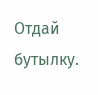Отдай бутылку.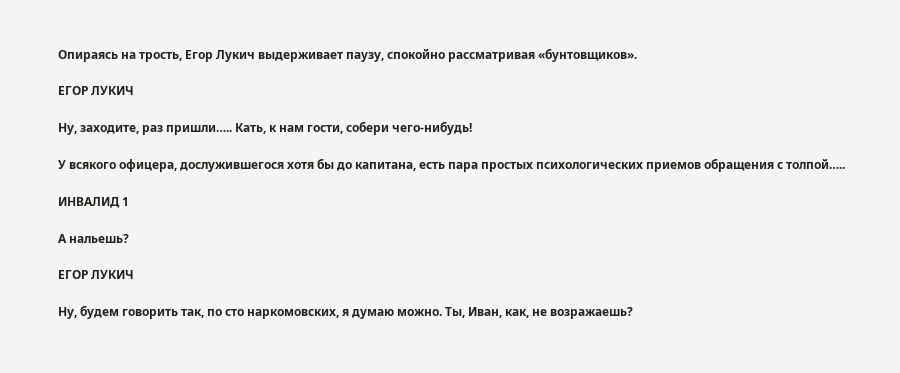Опираясь на трость, Егор Лукич выдерживает паузу, спокойно рассматривая «бунтовщиков».

ЕГОР ЛУКИЧ

Ну, заходите, раз пришли….. Кать, к нам гости, собери чего-нибудь!

У всякого офицера, дослужившегося хотя бы до капитана, есть пара простых психологических приемов обращения с толпой…..

ИНВАЛИД 1

А нальешь?

ЕГОР ЛУКИЧ

Ну, будем говорить так, по сто наркомовских, я думаю можно. Ты, Иван, как, не возражаешь?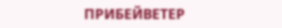ПРИБЕЙВЕТЕР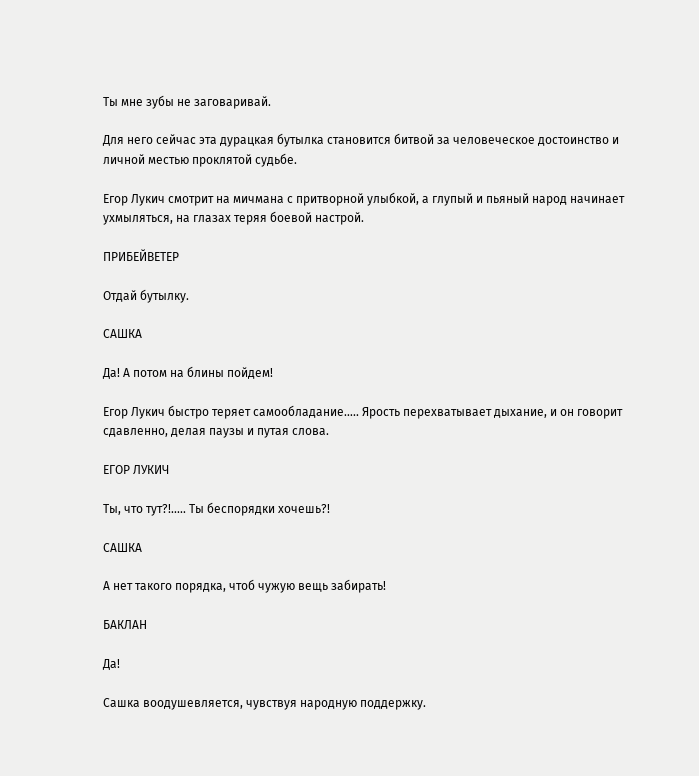Ты мне зубы не заговаривай.

Для него сейчас эта дурацкая бутылка становится битвой за человеческое достоинство и личной местью проклятой судьбе.

Егор Лукич смотрит на мичмана с притворной улыбкой, а глупый и пьяный народ начинает ухмыляться, на глазах теряя боевой настрой.

ПРИБЕЙВЕТЕР

Отдай бутылку.

САШКА

Да! А потом на блины пойдем!

Егор Лукич быстро теряет самообладание….. Ярость перехватывает дыхание, и он говорит сдавленно, делая паузы и путая слова.

ЕГОР ЛУКИЧ

Ты, что тут?!..... Ты беспорядки хочешь?!

САШКА

А нет такого порядка, чтоб чужую вещь забирать!

БАКЛАН

Да!

Сашка воодушевляется, чувствуя народную поддержку.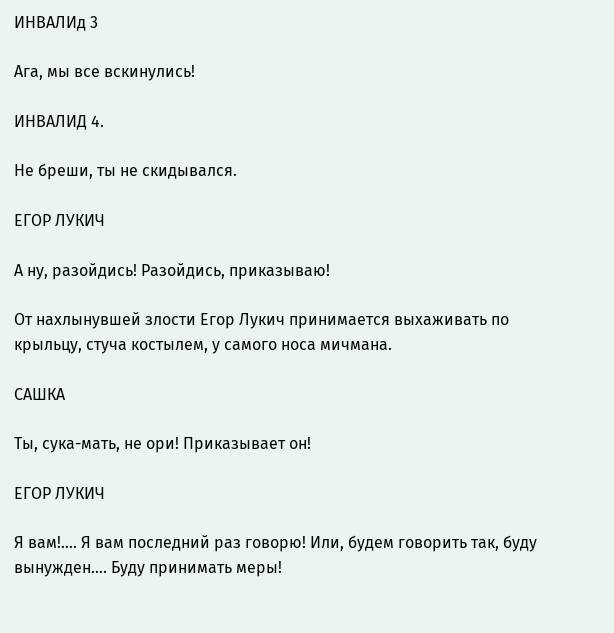ИНВАЛИд 3

Ага, мы все вскинулись!

ИНВАЛИД 4.

Не бреши, ты не скидывался.

ЕГОР ЛУКИЧ

А ну, разойдись! Разойдись, приказываю!

От нахлынувшей злости Егор Лукич принимается выхаживать по крыльцу, стуча костылем, у самого носа мичмана.

САШКА

Ты, сука-мать, не ори! Приказывает он!

ЕГОР ЛУКИЧ

Я вам!.... Я вам последний раз говорю! Или, будем говорить так, буду вынужден…. Буду принимать меры!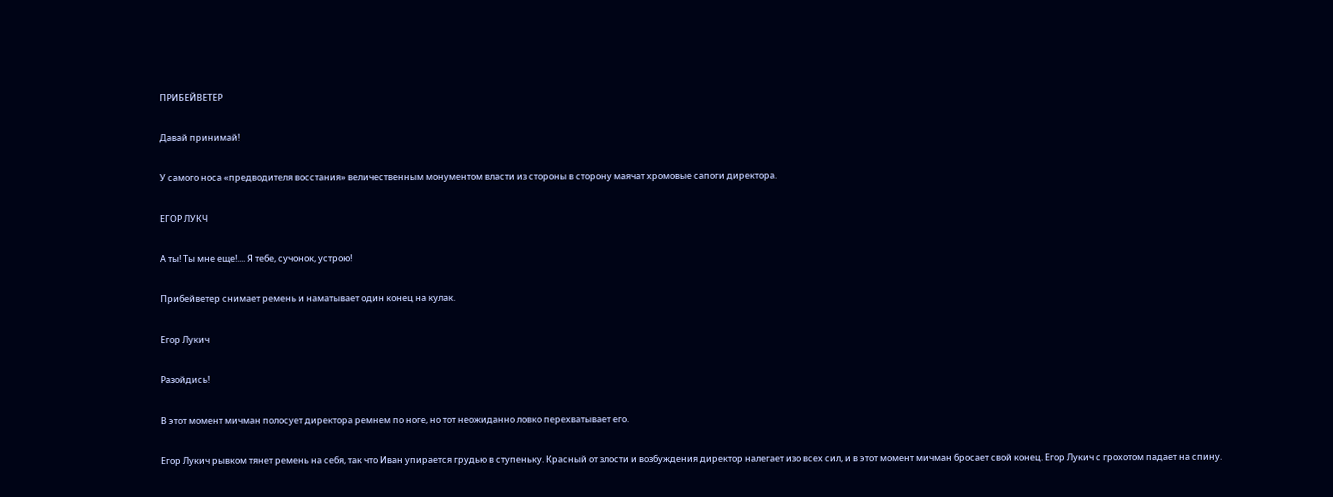ПРИБЕЙВЕТЕР

Давай принимай!

У самого носа «предводителя восстания» величественным монументом власти из стороны в сторону маячат хромовые сапоги директора.

ЕГОР ЛУКЧ

А ты! Ты мне еще!.... Я тебе, сучонок, устрою!

Прибейветер снимает ремень и наматывает один конец на кулак.

Егор Лукич

Разойдись!

В этот момент мичман полосует директора ремнем по ноге, но тот неожиданно ловко перехватывает его.

Егор Лукич рывком тянет ремень на себя, так что Иван упирается грудью в ступеньку. Красный от злости и возбуждения директор налегает изо всех сил, и в этот момент мичман бросает свой конец. Егор Лукич с грохотом падает на спину.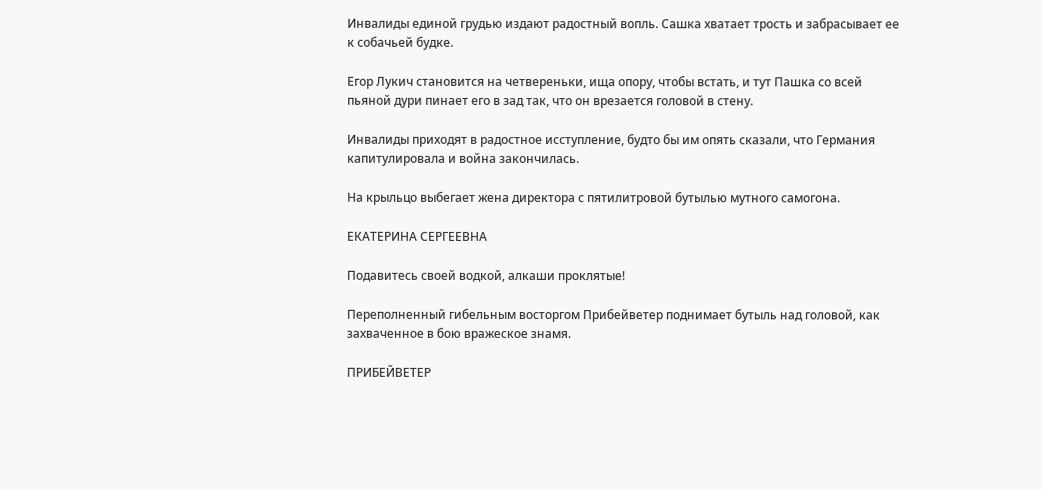Инвалиды единой грудью издают радостный вопль. Сашка хватает трость и забрасывает ее к собачьей будке.

Егор Лукич становится на четвереньки, ища опору, чтобы встать, и тут Пашка со всей пьяной дури пинает его в зад так, что он врезается головой в стену.

Инвалиды приходят в радостное исступление, будто бы им опять сказали, что Германия капитулировала и война закончилась.

На крыльцо выбегает жена директора с пятилитровой бутылью мутного самогона.

ЕКАТЕРИНА СЕРГЕЕВНА

Подавитесь своей водкой, алкаши проклятые!

Переполненный гибельным восторгом Прибейветер поднимает бутыль над головой, как захваченное в бою вражеское знамя.

ПРИБЕЙВЕТЕР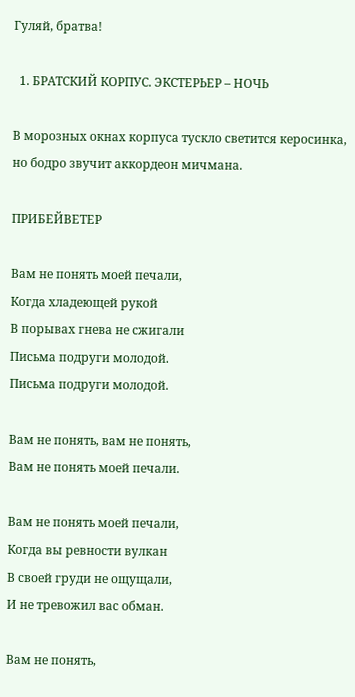Гуляй, братва!

  1. БРАТСКИЙ КОРПУС. ЭКСТЕРЬЕР – НОЧЬ

В морозных окнах корпуса тускло светится керосинка, но бодро звучит аккордеон мичмана.

ПРИБЕЙВЕТЕР

Вам не понять моей печали,
Когда хладеющей рукой
В порывах гнева не сжигали
Письма подруги молодой.
Письма подруги молодой.

Вам не понять, вам не понять,
Вам не понять моей печали.

Вам не понять моей печали,
Когда вы ревности вулкан
В своей груди не ощущали,
И не тревожил вас обман.

Вам не понять,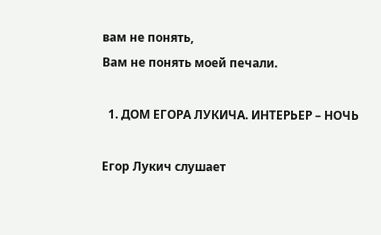вам не понять,
Вам не понять моей печали.

  1. ДОМ ЕГОРА ЛУКИЧА. ИНТЕРЬЕР – НОЧЬ

Егор Лукич слушает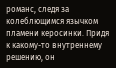романс, следя за колеблющимся язычком пламени керосинки. Придя к какому-то внутреннему решению, он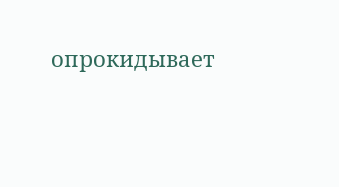опрокидывает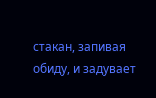стакан, запивая обиду, и задувает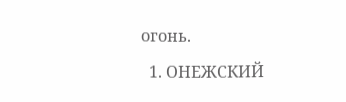огонь.

  1. ОНЕЖСКИЙ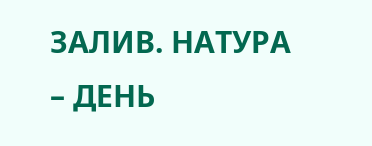ЗАЛИВ. НАТУРА – ДЕНЬ